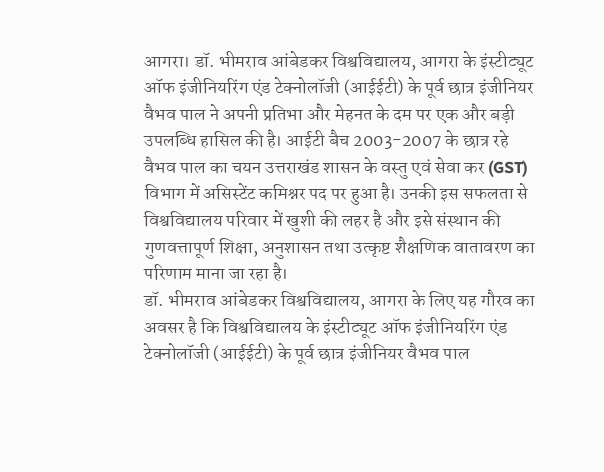आगरा। डॉ. भीमराव आंबेडकर विश्वविद्यालय, आगरा के इंस्टीट्यूट ऑफ इंजीनियरिंग एंड टेक्नोलॉजी (आईईटी) के पूर्व छात्र इंजीनियर वैभव पाल ने अपनी प्रतिभा और मेहनत के दम पर एक और बड़ी उपलब्धि हासिल की है। आईटी बैच 2003-2007 के छात्र रहे वैभव पाल का चयन उत्तराखंड शासन के वस्तु एवं सेवा कर (GST) विभाग में असिस्टेंट कमिश्नर पद पर हुआ है। उनकी इस सफलता से विश्वविद्यालय परिवार में खुशी की लहर है और इसे संस्थान की गुणवत्तापूर्ण शिक्षा, अनुशासन तथा उत्कृष्ट शैक्षणिक वातावरण का परिणाम माना जा रहा है।
डॉ. भीमराव आंबेडकर विश्वविद्यालय, आगरा के लिए यह गौरव का अवसर है कि विश्वविद्यालय के इंस्टीट्यूट ऑफ इंजीनियरिंग एंड टेक्नोलॉजी (आईईटी) के पूर्व छात्र इंजीनियर वैभव पाल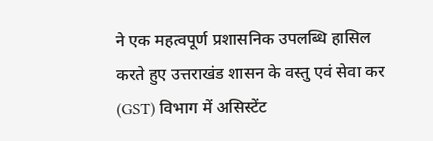ने एक महत्वपूर्ण प्रशासनिक उपलब्धि हासिल करते हुए उत्तराखंड शासन के वस्तु एवं सेवा कर (GST) विभाग में असिस्टेंट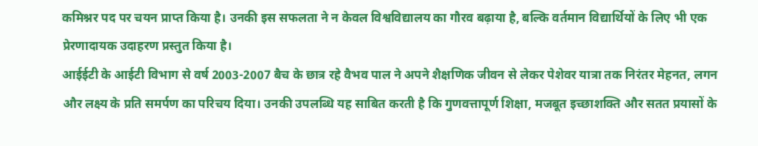कमिश्नर पद पर चयन प्राप्त किया है। उनकी इस सफलता ने न केवल विश्वविद्यालय का गौरव बढ़ाया है, बल्कि वर्तमान विद्यार्थियों के लिए भी एक प्रेरणादायक उदाहरण प्रस्तुत किया है।
आईईटी के आईटी विभाग से वर्ष 2003-2007 बैच के छात्र रहे वैभव पाल ने अपने शैक्षणिक जीवन से लेकर पेशेवर यात्रा तक निरंतर मेहनत, लगन और लक्ष्य के प्रति समर्पण का परिचय दिया। उनकी उपलब्धि यह साबित करती है कि गुणवत्तापूर्ण शिक्षा, मजबूत इच्छाशक्ति और सतत प्रयासों के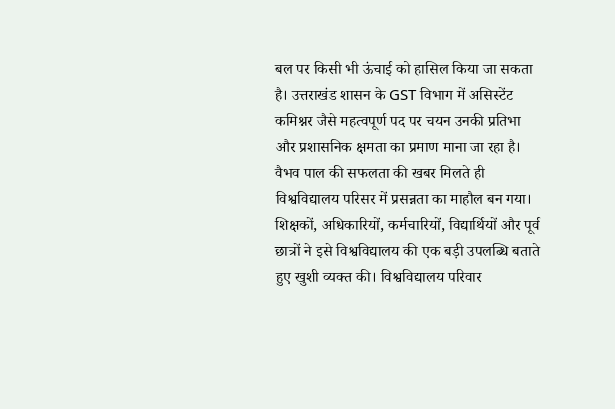बल पर किसी भी ऊंचाई को हासिल किया जा सकता है। उत्तराखंड शासन के GST विभाग में असिस्टेंट कमिश्नर जैसे महत्वपूर्ण पद पर चयन उनकी प्रतिभा और प्रशासनिक क्षमता का प्रमाण माना जा रहा है।
वैभव पाल की सफलता की खबर मिलते ही विश्वविद्यालय परिसर में प्रसन्नता का माहौल बन गया। शिक्षकों, अधिकारियों, कर्मचारियों, विद्यार्थियों और पूर्व छात्रों ने इसे विश्वविद्यालय की एक बड़ी उपलब्धि बताते हुए खुशी व्यक्त की। विश्वविद्यालय परिवार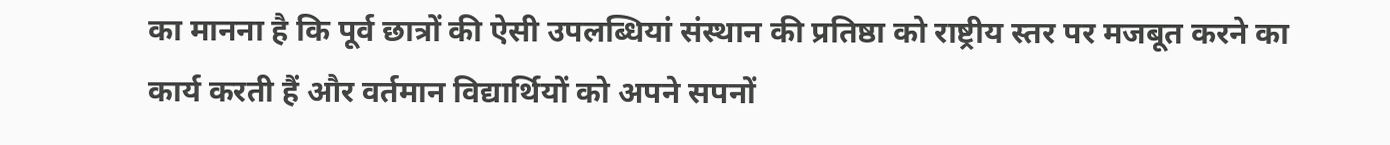का मानना है कि पूर्व छात्रों की ऐसी उपलब्धियां संस्थान की प्रतिष्ठा को राष्ट्रीय स्तर पर मजबूत करने का कार्य करती हैं और वर्तमान विद्यार्थियों को अपने सपनों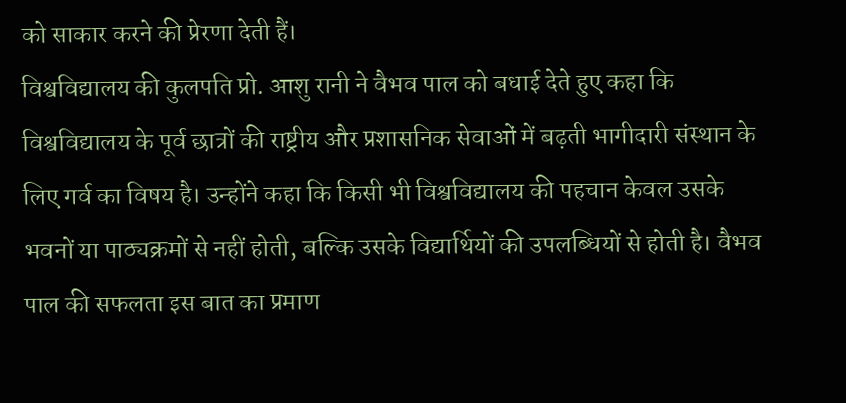को साकार करने की प्रेरणा देती हैं।
विश्वविद्यालय की कुलपति प्रो. आशु रानी ने वैभव पाल को बधाई देते हुए कहा कि विश्वविद्यालय के पूर्व छात्रों की राष्ट्रीय और प्रशासनिक सेवाओं में बढ़ती भागीदारी संस्थान के लिए गर्व का विषय है। उन्होंने कहा कि किसी भी विश्वविद्यालय की पहचान केवल उसके भवनों या पाठ्यक्रमों से नहीं होती, बल्कि उसके विद्यार्थियों की उपलब्धियों से होती है। वैभव पाल की सफलता इस बात का प्रमाण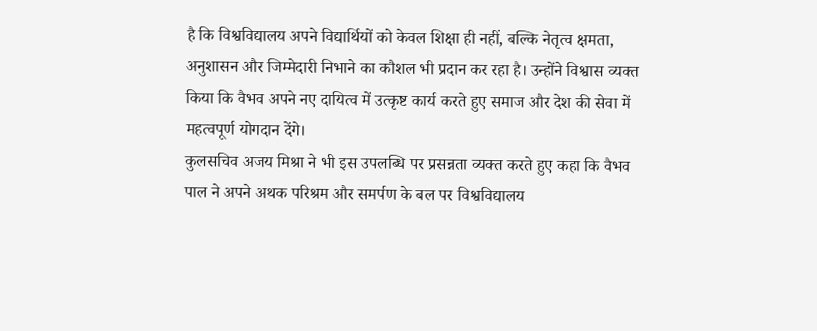है कि विश्वविद्यालय अपने विद्यार्थियों को केवल शिक्षा ही नहीं, बल्कि नेतृत्व क्षमता, अनुशासन और जिम्मेदारी निभाने का कौशल भी प्रदान कर रहा है। उन्होंने विश्वास व्यक्त किया कि वैभव अपने नए दायित्व में उत्कृष्ट कार्य करते हुए समाज और देश की सेवा में महत्वपूर्ण योगदान देंगे।
कुलसचिव अजय मिश्रा ने भी इस उपलब्धि पर प्रसन्नता व्यक्त करते हुए कहा कि वैभव पाल ने अपने अथक परिश्रम और समर्पण के बल पर विश्वविद्यालय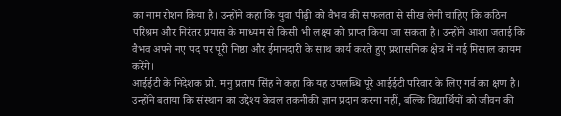का नाम रोशन किया है। उन्होंने कहा कि युवा पीढ़ी को वैभव की सफलता से सीख लेनी चाहिए कि कठिन परिश्रम और निरंतर प्रयास के माध्यम से किसी भी लक्ष्य को प्राप्त किया जा सकता है। उन्होंने आशा जताई कि वैभव अपने नए पद पर पूरी निष्ठा और ईमानदारी के साथ कार्य करते हुए प्रशासनिक क्षेत्र में नई मिसाल कायम करेंगे।
आईईटी के निदेशक प्रो. मनु प्रताप सिंह ने कहा कि यह उपलब्धि पूरे आईईटी परिवार के लिए गर्व का क्षण है। उन्होंने बताया कि संस्थान का उद्देश्य केवल तकनीकी ज्ञान प्रदान करना नहीं, बल्कि विद्यार्थियों को जीवन की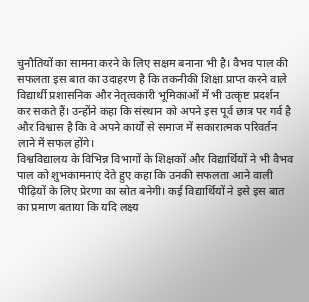चुनौतियों का सामना करने के लिए सक्षम बनाना भी है। वैभव पाल की सफलता इस बात का उदाहरण है कि तकनीकी शिक्षा प्राप्त करने वाले विद्यार्थी प्रशासनिक और नेतृत्वकारी भूमिकाओं में भी उत्कृष्ट प्रदर्शन कर सकते हैं। उन्होंने कहा कि संस्थान को अपने इस पूर्व छात्र पर गर्व है और विश्वास है कि वे अपने कार्यों से समाज में सकारात्मक परिवर्तन लाने में सफल होंगे।
विश्वविद्यालय के विभिन्न विभागों के शिक्षकों और विद्यार्थियों ने भी वैभव पाल को शुभकामनाएं देते हुए कहा कि उनकी सफलता आने वाली पीढ़ियों के लिए प्रेरणा का स्रोत बनेगी। कई विद्यार्थियों ने इसे इस बात का प्रमाण बताया कि यदि लक्ष्य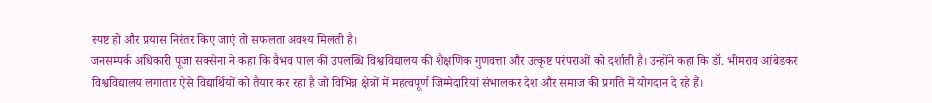स्पष्ट हो और प्रयास निरंतर किए जाएं तो सफलता अवश्य मिलती है।
जनसम्पर्क अधिकारी पूजा सक्सेना ने कहा कि वैभव पाल की उपलब्धि विश्वविद्यालय की शैक्षणिक गुणवत्ता और उत्कृष्ट परंपराओं को दर्शाती है। उन्होंने कहा कि डॉ. भीमराव आंबेडकर विश्वविद्यालय लगातार ऐसे विद्यार्थियों को तैयार कर रहा है जो विभिन्न क्षेत्रों में महत्वपूर्ण जिम्मेदारियां संभालकर देश और समाज की प्रगति में योगदान दे रहे हैं।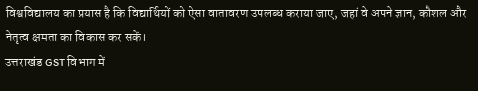विश्वविद्यालय का प्रयास है कि विद्यार्थियों को ऐसा वातावरण उपलब्ध कराया जाए, जहां वे अपने ज्ञान, कौशल और नेतृत्व क्षमता का विकास कर सकें।
उत्तराखंड GST विभाग में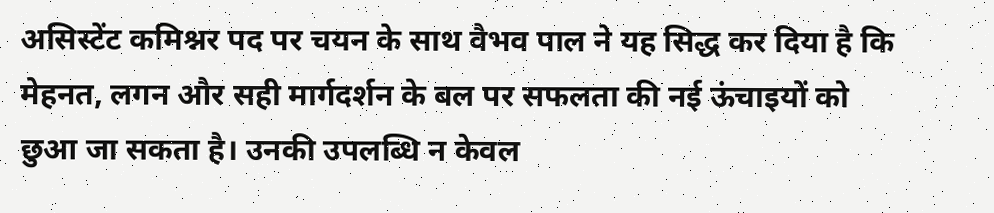असिस्टेंट कमिश्नर पद पर चयन के साथ वैभव पाल ने यह सिद्ध कर दिया है कि मेहनत, लगन और सही मार्गदर्शन के बल पर सफलता की नई ऊंचाइयों को छुआ जा सकता है। उनकी उपलब्धि न केवल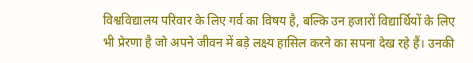विश्वविद्यालय परिवार के लिए गर्व का विषय है, बल्कि उन हजारों विद्यार्थियों के लिए भी प्रेरणा है जो अपने जीवन में बड़े लक्ष्य हासिल करने का सपना देख रहे हैं। उनकी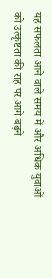यह सफलता आने वाले समय में और अधिक युवाओं को उत्कृष्टता की राह पर आगे बढ़ने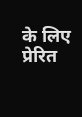के लिए प्रेरित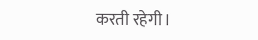करती रहेगी।